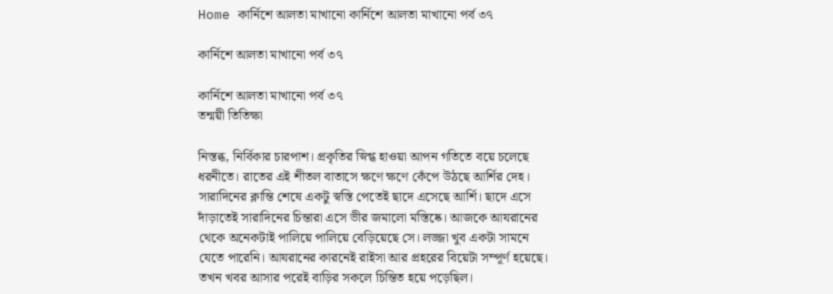Home কার্নিশে আলতা মাখানো কার্নিশে আলতা মাখানো পর্ব ৩৭

কার্নিশে আলতা মাখানো পর্ব ৩৭

কার্নিশে আলতা মাখানো পর্ব ৩৭
তন্ময়ী তিতিক্ষা

নিস্তব্ধ, নির্বিকার চারপাশ। প্রকৃতির স্নিগ্ধ হাওয়া আপন গতিতে বয়ে চলেছে ধরনীতে। রাতের এই শীতল বাতাসে ক্ষণে ক্ষণে কেঁপে উঠছে আর্শির দেহ। সারাদিনের ক্লান্তি শেষে একটু স্বস্তি পেতেই ছাদে এসেছে আর্শি। ছাদে এসে দাঁড়াতেই সারাদিনের চিন্তারা এসে ভীর জমালো মস্তিষ্কে। আজকে আযরানের থেকে অনেকটাই পালিয়ে পালিয়ে বেড়িয়েছে সে। লজ্জা খুব একটা সামনে যেতে পারেনি। আযরানের কারনেই রাইসা আর প্রহরের বিয়েটা সম্পূর্ণ হয়েছে। তখন খবর আসার পরেই বাড়ির সকলে চিন্তিত হয়ে পড়েছিল।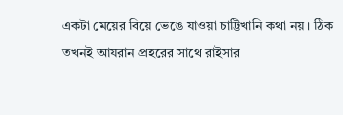একটা মেয়ের বিয়ে ভেঙে যাওয়া চাট্টিখানি কথা নয়। ঠিক তখনই আযরান প্রহরের সাথে রাইসার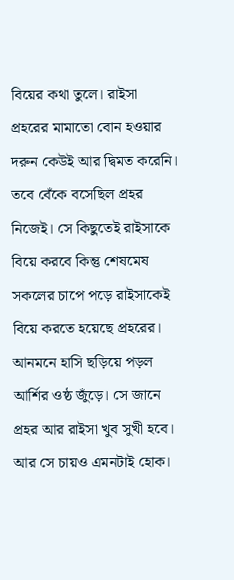বিয়ের কথা তুলে। রাইসা প্রহরের মামাতো বোন হওয়ার দরুন কেউই আর দ্বিমত করেনি। তবে বেঁকে বসেছিল প্রহর নিজেই। সে কিছুতেই রাইসাকে বিয়ে করবে কিন্তু শেষমেষ সকলের চাপে পড়ে রাইসাকেই বিয়ে করতে হয়েছে প্রহরের। আনমনে হাসি ছড়িয়ে পড়ল আর্শির ওষ্ঠ জুঁড়ে। সে জানে প্রহর আর রাইসা খুব সুখী হবে। আর সে চায়ও এমনটাই হোক।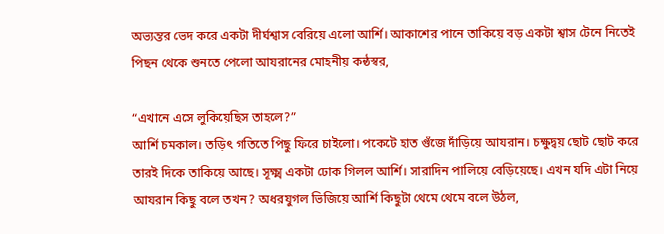অভ্যন্তর ভেদ করে একটা দীর্ঘশ্বাস বেরিয়ে এলো আর্শি। আকাশের পানে তাকিয়ে বড় একটা শ্বাস টেনে নিতেই পিছন থেকে শুনতে পেলো আযরানের মোহনীয় কন্ঠস্বর,

“এখানে এসে লুকিয়েছিস তাহলে?”
আর্শি চমকাল। তড়িৎ গতিতে পিছু ফিরে চাইলো। পকেটে হাত গুঁজে দাঁড়িয়ে আযরান। চক্ষুদ্বয় ছোট ছোট করে তারই দিকে তাকিয়ে আছে। সূক্ষ্ম একটা ঢোক গিলল আর্শি। সারাদিন পালিয়ে বেড়িয়েছে। এখন যদি এটা নিয়ে আযরান কিছু বলে তখন? অধরযুগল ভিজিয়ে আর্শি কিছুটা থেমে থেমে বলে উঠল,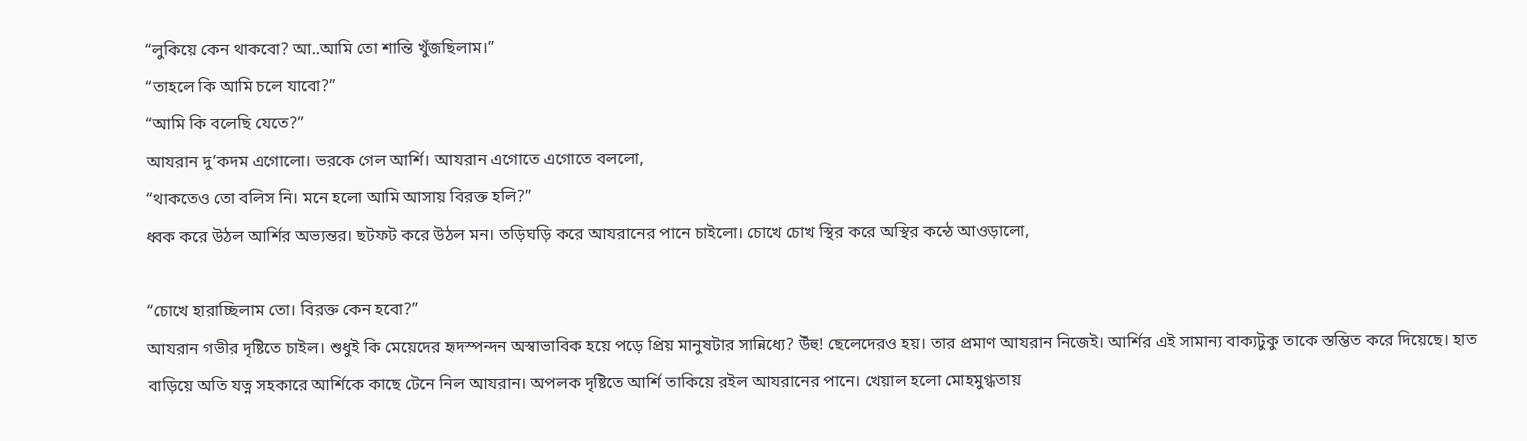“লুকিয়ে কেন থাকবো? আ..আমি তো শান্তি খুঁজছিলাম।”
“তাহলে কি আমি চলে যাবো?”
“আমি কি বলেছি যেতে?”
আযরান দু’কদম এগোলো। ভরকে গেল আর্শি। আযরান এগোতে এগোতে বললো,
“থাকতেও তো বলিস নি। মনে হলো আমি আসায় বিরক্ত হলি?”
ধ্বক করে উঠল আর্শির অভ্যন্তর। ছটফট করে উঠল মন। তড়িঘড়ি করে আযরানের পানে চাইলো। চোখে চোখ স্থির করে অস্থির কন্ঠে আওড়ালো,

“চোখে হারাচ্ছিলাম তো। বিরক্ত কেন হবো?”
আযরান গভীর দৃষ্টিতে চাইল। শুধুই কি মেয়েদের হৃদস্পন্দন অস্বাভাবিক হয়ে পড়ে প্রিয় মানুষটার সান্নিধ্যে? উঁহু! ছেলেদেরও হয়। তার প্রমাণ আযরান নিজেই। আর্শির এই সামান্য বাক্যটুকু তাকে স্তম্ভিত করে দিয়েছে। হাত বাড়িয়ে অতি যত্ন সহকারে আর্শিকে কাছে টেনে নিল আযরান। অপলক দৃষ্টিতে আর্শি তাকিয়ে রইল আযরানের পানে। খেয়াল হলো মোহমুগ্ধতায়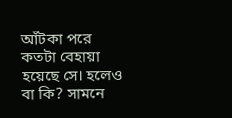আঁটকা পরে কতটা বেহায়া হয়েছে সে। হলেও বা কি? সামনে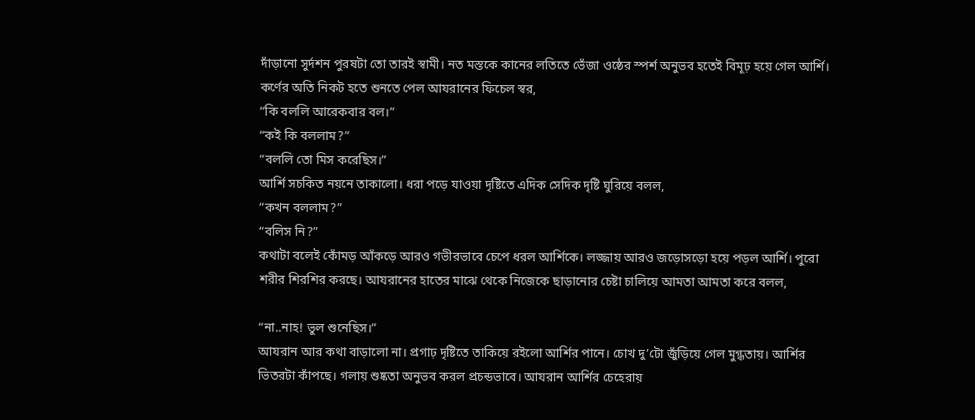দাঁড়ানো সুর্দশন পুরষটা তো তারই স্বামী। নত মস্তকে কানের লতিতে ভেঁজা ওষ্ঠের স্পর্শ অনুভব হতেই বিমূঢ় হয়ে গেল আর্শি। কর্ণের অতি নিকট হতে শুনতে পেল আযরানের ফিচেল স্বর,
“কি বললি আরেকবার বল।”
“কই কি বললাম?”
“বললি তো মিস করেছিস।”
আর্শি সচকিত নয়নে তাকালো। ধরা পড়ে যাওয়া দৃষ্টিতে এদিক সেদিক দৃষ্টি ঘুরিয়ে বলল,
“কখন বললাম?”
“বলিস নি?”
কথাটা বলেই কোঁমড় আঁকড়ে আরও গভীরভাবে চেপে ধরল আর্শিকে। লজ্জায় আরও জড়োসড়ো হয়ে পড়ল আর্শি। পুরো শরীর শিরশির করছে। আযরানের হাতের মাঝে থেকে নিজেকে ছাড়ানোর চেষ্টা চালিয়ে আমতা আমতা করে বলল,

“না..নাহ! ভুল শুনেছিস।”
আযরান আর কথা বাড়ালো না। প্রগাঢ় দৃষ্টিতে তাকিয়ে রইলো আর্শির পানে। চোখ দু’টো জুঁড়িয়ে গেল মুগ্ধতায়। আর্শির ভিতরটা কাঁপছে। গলায় শুষ্কতা অনুভব করল প্রচন্ডভাবে। আযরান আর্শির চেহেরায়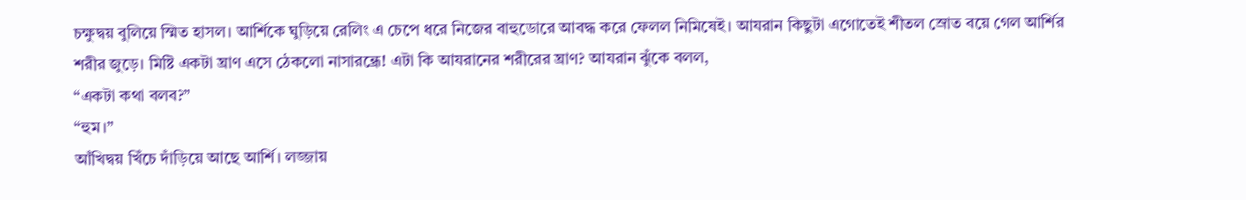চক্ষুদ্বয় বুলিয়ে স্মিত হাসল। আর্শিকে ঘুড়িয়ে রেলিং এ চেপে ধরে নিজের বাহুডোরে আবদ্ধ করে ফেলল নিমিষেই। আযরান কিছুটা এগোতেই শীতল স্রোত বয়ে গেল আর্শির শরীর জুড়ে। মিষ্টি একটা ঘ্রাণ এসে ঠেকলো নাসারন্ধ্রে! এটা কি আযরানের শরীরের ঘ্রাণ? আযরান ঝুঁকে বলল,
“একটা কথা বলব?”
“হুম।”
আঁখিদ্বয় খিঁচে দাঁড়িয়ে আছে আর্শি। লজ্জায়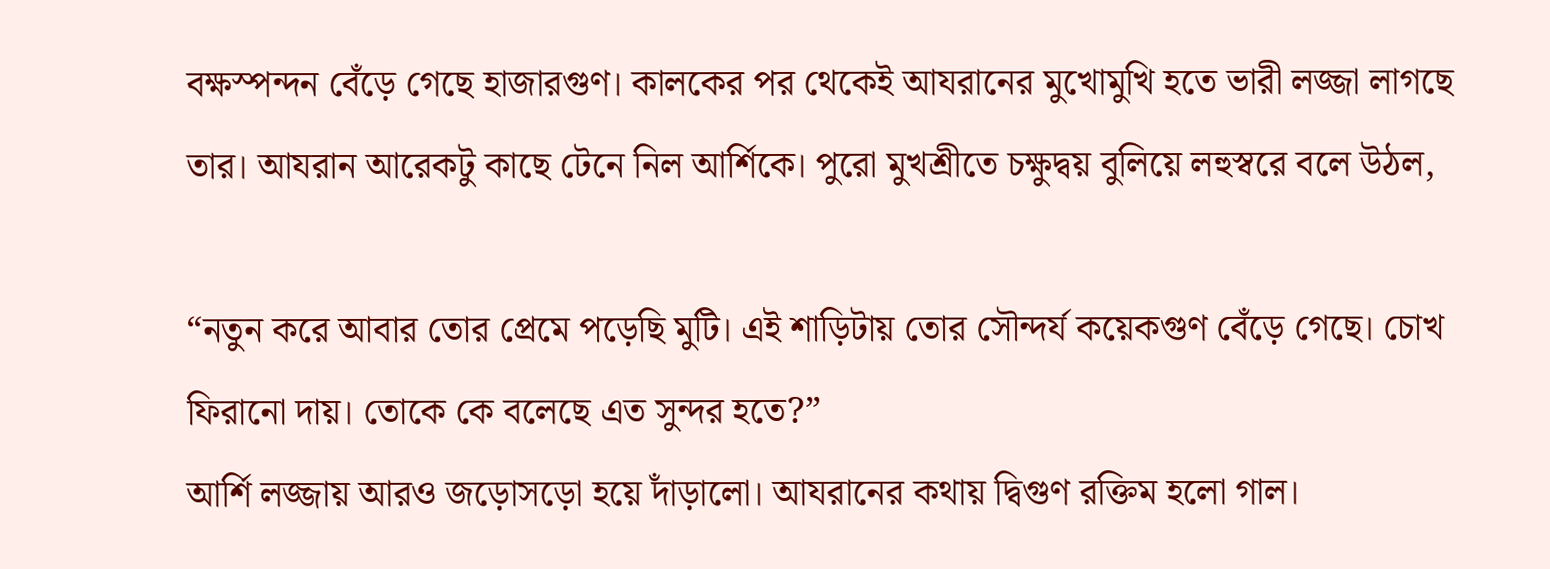বক্ষস্পন্দন বেঁড়ে গেছে হাজারগুণ। কালকের পর থেকেই আযরানের মুখোমুখি হতে ভারী লজ্জা লাগছে তার। আযরান আরেকটু কাছে টেনে নিল আর্শিকে। পুরো মুখশ্রীতে চক্ষুদ্বয় বুলিয়ে লহুস্বরে বলে উঠল,

“নতুন করে আবার তোর প্রেমে পড়েছি মুটি। এই শাড়িটায় তোর সৌন্দর্য কয়েকগুণ বেঁড়ে গেছে। চোখ ফিরানো দায়। তোকে কে বলেছে এত সুন্দর হতে?”
আর্শি লজ্জায় আরও জড়োসড়ো হয়ে দাঁড়ালো। আযরানের কথায় দ্বিগুণ রক্তিম হলো গাল।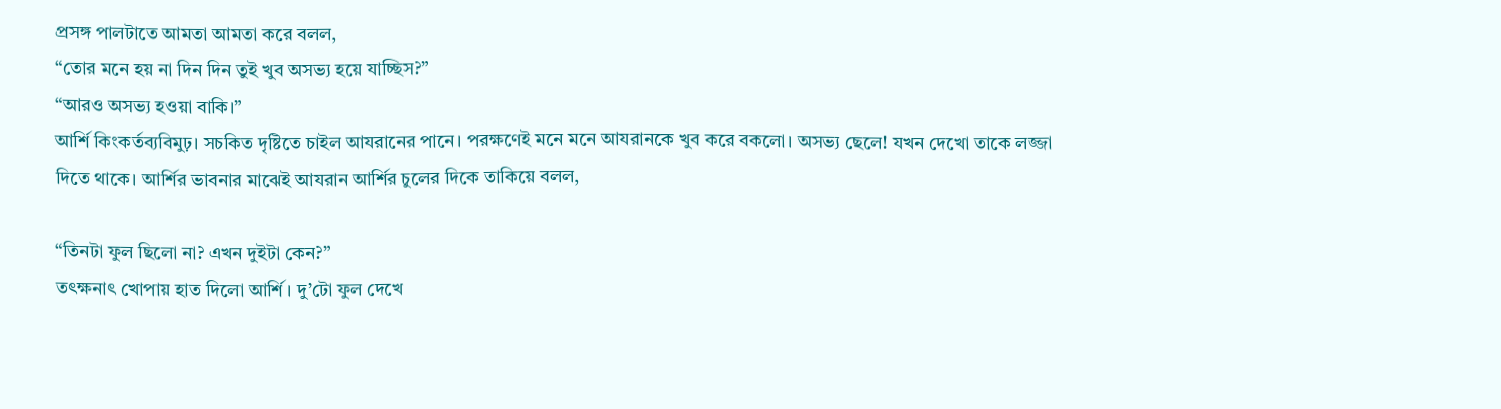প্রসঙ্গ পালটাতে আমতা আমতা করে বলল,
“তোর মনে হয় না দিন দিন তুই খুব অসভ্য হয়ে যাচ্ছিস?”
“আরও অসভ্য হওয়া বাকি।”
আর্শি কিংকর্তব্যবিমুঢ়। সচকিত দৃষ্টিতে চাইল আযরানের পানে। পরক্ষণেই মনে মনে আযরানকে খুব করে বকলো। অসভ্য ছেলে! যখন দেখো তাকে লজ্জা দিতে থাকে। আর্শির ভাবনার মাঝেই আযরান আর্শির চুলের দিকে তাকিয়ে বলল,

“তিনটা ফুল ছিলো না? এখন দুইটা কেন?”
তৎক্ষনাৎ খোপায় হাত দিলো আর্শি। দু’টো ফুল দেখে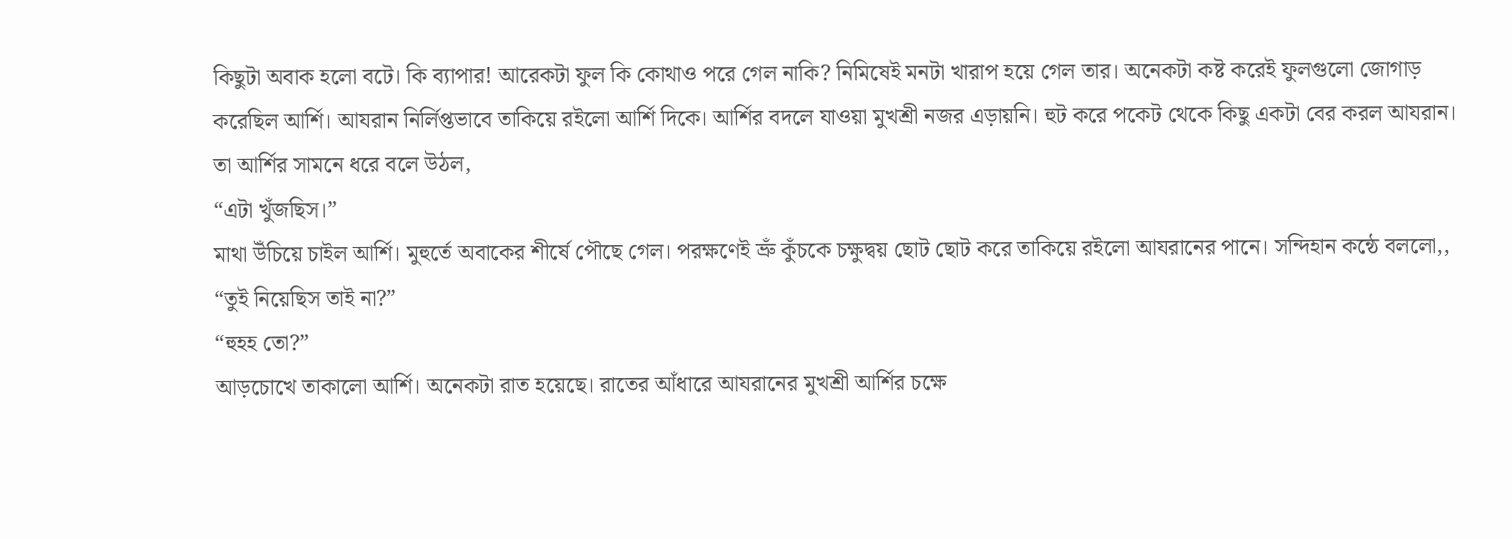কিছুটা অবাক হলো বটে। কি ব্যাপার! আরেকটা ফুল কি কোথাও পরে গেল নাকি? নিমিষেই মনটা খারাপ হয়ে গেল তার। অনেকটা কষ্ট করেই ফুলগুলো জোগাড় করেছিল আর্শি। আযরান নির্লিপ্তভাবে তাকিয়ে রইলো আর্শি দিকে। আর্শির বদলে যাওয়া মুখশ্রী নজর এড়ায়নি। হুট করে পকেট থেকে কিছু একটা বের করল আযরান। তা আর্শির সামনে ধরে বলে উঠল,
“এটা খুঁজছিস।”
মাথা উঁচিয়ে চাইল আর্শি। মুহুর্তে অবাকের শীর্ষে পৌছে গেল। পরক্ষণেই ভ্রুঁ কুঁচকে চক্ষুদ্বয় ছোট ছোট করে তাকিয়ে রইলো আযরানের পানে। সন্দিহান কন্ঠে বললো,,
“তুই নিয়েছিস তাই না?”
“হুহহ তো?”
আড়চোখে তাকালো আর্শি। অনেকটা রাত হয়েছে। রাতের আঁধারে আযরানের মুখশ্রী আর্শির চক্ষে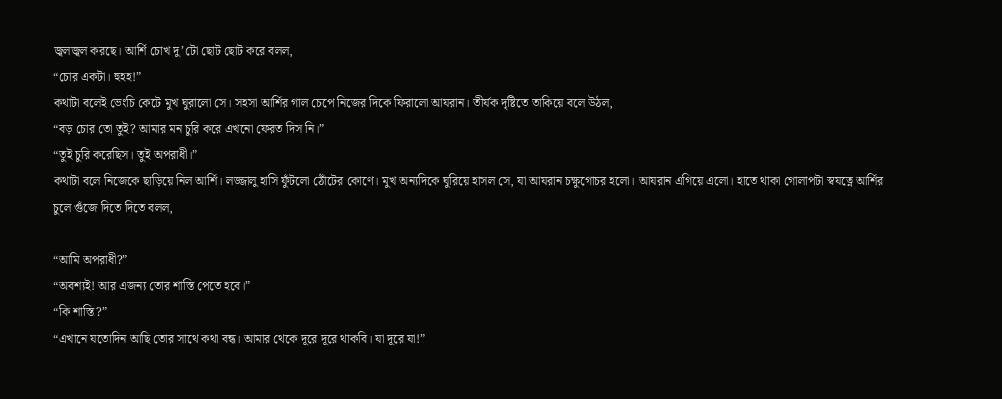জ্বলজ্বল করছে। আর্শি চোখ দু’টো ছোট ছোট করে বলল,
“চোর একটা। হুহহ!”
কথাটা বলেই ভেংচি কেটে মুখ ঘুরালো সে। সহসা আর্শির গাল চেপে নিজের দিকে ফিরালো আযরান। তীর্যক দৃষ্টিতে তাকিয়ে বলে উঠল,
“বড় চোর তো তুই? আমার মন চুরি করে এখনো ফেরত দিস নি।”
“তুই চুরি করেছিস। তুই অপরাধী।”
কথাটা বলে নিজেকে ছাড়িয়ে নিল আর্শি। লজ্জালু হাসি ফুঁটলো ঠোঁটের কোণে। মুখ অন্যদিকে ঘুরিয়ে হাসল সে, যা আযরান চক্ষুগোচর হলো। আযরান এগিয়ে এলো। হাতে থাকা গোলাপটা স্বযত্নে আর্শির চুলে গুঁজে দিতে দিতে বলল,

“আমি অপরাধী?”
“অবশ্যই! আর এজন্য তোর শাস্তি পেতে হবে।”
“কি শাস্তি?”
“এখানে যতোদিন আছি তোর সাথে কথা বন্ধ। আমার থেকে দূরে দূরে থাকবি। যা দূরে যা!”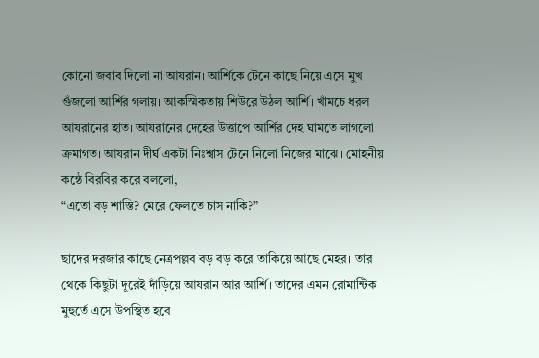কোনো জবাব দিলো না আযরান। আর্শিকে টেনে কাছে নিয়ে এসে মুখ গুঁজলো আর্শির গলায়। আকস্মিকতায় শিউরে উঠল আর্শি। খাঁমচে ধরল আযরানের হাত। আযরানের দেহের উত্তাপে আর্শির দেহ ঘামতে লাগলো ক্রমাগত। আযরান দীর্ঘ একটা নিঃশ্বাস টেনে নিলো নিজের মাঝে। মোহনীয় কন্ঠে বিরবির করে বললো,
“এতো বড় শাস্তি? মেরে ফেলতে চাস নাকি?”

ছাদের দরজার কাছে নেত্রপল্লব বড় বড় করে তাকিয়ে আছে মেহর। তার থেকে কিছুটা দূরেই দাঁড়িয়ে আযরান আর আর্শি। তাদের এমন রোমান্টিক মুহুর্তে এসে উপস্থিত হবে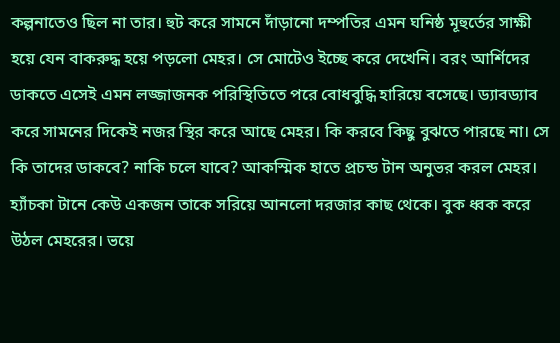কল্পনাতেও ছিল না তার। হুট করে সামনে দাঁড়ানো দম্পতির এমন ঘনিষ্ঠ মূহুর্তের সাক্ষী হয়ে যেন বাকরুদ্ধ হয়ে পড়লো মেহর। সে মোটেও ইচ্ছে করে দেখেনি। বরং আর্শিদের ডাকতে এসেই এমন লজ্জাজনক পরিস্থিতিতে পরে বোধবুদ্ধি হারিয়ে বসেছে। ড্যাবড্যাব করে সামনের দিকেই নজর স্থির করে আছে মেহর। কি করবে কিছু বুঝতে পারছে না। সে কি তাদের ডাকবে? নাকি চলে যাবে? আকস্মিক হাতে প্রচন্ড টান অনুভর করল মেহর। হ্যাঁচকা টানে কেউ একজন তাকে সরিয়ে আনলো দরজার কাছ থেকে। বুক ধ্বক করে উঠল মেহরের। ভয়ে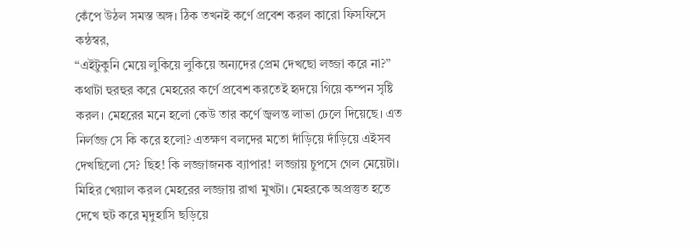কেঁপে উঠল সমস্ত অঙ্গ। ঠিক তখনই কর্ণে প্রবেশ করল কারো ফিসফিসে কন্ঠস্বর,
“এইটুকুনি মেয়ে লুকিয়ে লুকিয়ে অন্যদের প্রেম দেখছো লজ্জা করে না?”
কথাটা হুরহুর করে মেহরের কর্ণে প্রবেশ করতেই হৃদয়ে গিয়ে কম্পন সৃষ্টি করল। মেহরের মনে হলো কেউ তার কর্ণে জ্বলন্ত লাভা ঢেলে দিয়েছে। এত নির্লজ্জ সে কি করে হলো? এতক্ষণ বলদের মতো দাঁড়িয়ে দাঁড়িয়ে এইসব দেখছিলো সে? ছিহ! কি লজ্জাজনক ব্যাপার! লজ্জায় চুপসে গেল মেয়েটা। মিহির খেয়াল করল মেহরের লজ্জায় রাখা মুখটা। মেহরকে অপ্রস্তুত হতে দেখে হুট করে মৃদুহাসি ছড়িয়ে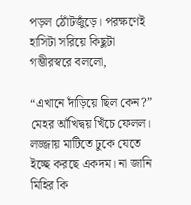পড়ল ঠোঁটজুঁড়ে। পরক্ষণেই হাসিটা সরিয়ে কিছুটা গম্ভীরস্বরে বললো,

“এখানে দাঁড়িয়ে ছিল কেন?”
মেহর আঁখিদ্বয় খিঁচে ফেলল। লজ্জায় মাটিতে ঢুকে যেতে ইচ্ছে করছে একদম। না জানি মিহির কি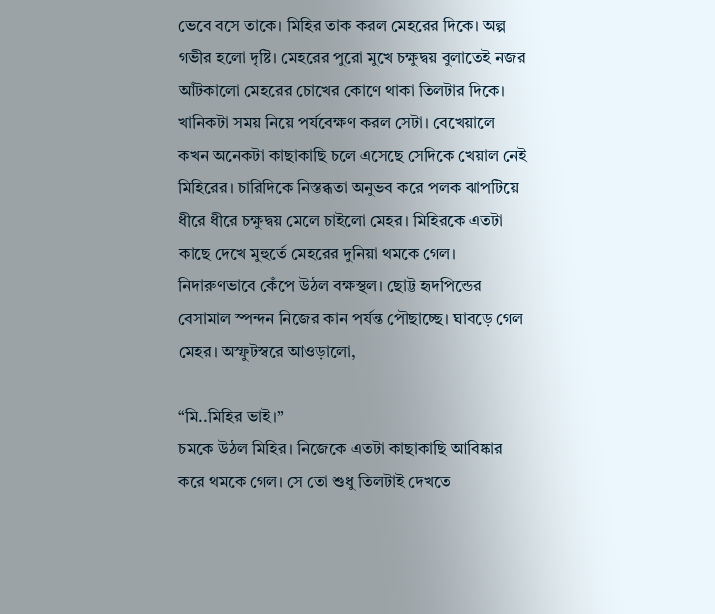ভেবে বসে তাকে। মিহির তাক করল মেহরের দিকে। অল্প গভীর হলো দৃষ্টি। মেহরের পুরো মুখে চক্ষুদ্বয় বুলাতেই নজর আঁটকালো মেহরের চোখের কোণে থাকা তিলটার দিকে। খানিকটা সময় নিয়ে পর্যবেক্ষণ করল সেটা। বেখেয়ালে কখন অনেকটা কাছাকাছি চলে এসেছে সেদিকে খেয়াল নেই মিহিরের। চারিদিকে নিস্তব্ধতা অনুভব করে পলক ঝাপটিয়ে ধীরে ধীরে চক্ষুদ্বয় মেলে চাইলো মেহর। মিহিরকে এতটা কাছে দেখে মুহুর্তে মেহরের দুনিয়া থমকে গেল। নিদারুণভাবে কেঁপে উঠল বক্ষস্থল। ছোট্ট হৃদপিন্ডের বেসামাল স্পন্দন নিজের কান পর্যন্ত পৌছাচ্ছে। ঘাবড়ে গেল মেহর। অস্ফুটস্বরে আওড়ালো,

“মি..মিহির ভাই।”
চমকে উঠল মিহির। নিজেকে এতটা কাছাকাছি আবিষ্কার করে থমকে গেল। সে তো শুধু তিলটাই দেখতে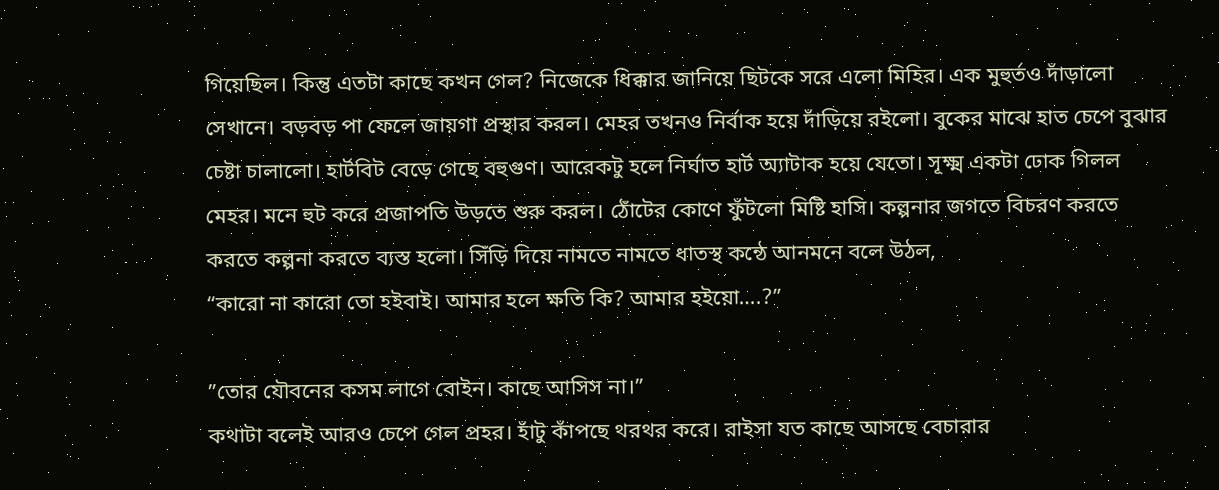গিয়েছিল। কিন্তু এতটা কাছে কখন গেল? নিজেকে ধিক্কার জানিয়ে ছিটকে সরে এলো মিহির। এক মুহুর্তও দাঁড়ালো সেখানে। বড়বড় পা ফেলে জায়গা প্রস্থার করল। মেহর তখনও নির্বাক হয়ে দাঁড়িয়ে রইলো। বুকের মাঝে হাত চেপে বুঝার চেষ্টা চালালো। হার্টবিট বেড়ে গেছে বহুগুণ। আরেকটু হলে নির্ঘাত হার্ট অ্যাটাক হয়ে যেতো। সূক্ষ্ম একটা ঢোক গিলল মেহর। মনে হুট করে প্রজাপতি উড়তে শুরু করল। ঠোঁটের কোণে ফুঁটলো মিষ্টি হাসি। কল্পনার জগতে বিচরণ করতে করতে কল্পনা করতে ব্যস্ত হলো। সিঁড়ি দিয়ে নামতে নামতে ধাতস্থ কন্ঠে আনমনে বলে উঠল,
“কারো না কারো তো হইবাই। আমার হলে ক্ষতি কি? আমার হইয়ো….?”

”তোর যৌবনের কসম লাগে বোইন। কাছে আসিস না।”
কথাটা বলেই আরও চেপে গেল প্রহর। হাঁটু কাঁপছে থরথর করে। রাইসা যত কাছে আসছে বেচারার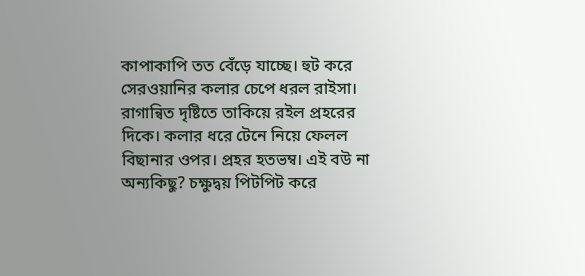কাপাকাপি তত বেঁড়ে যাচ্ছে। হুট করে সেরওয়ানির কলার চেপে ধরল রাইসা। রাগান্বিত দৃষ্টিতে তাকিয়ে রইল প্রহরের দিকে। কলার ধরে টেনে নিয়ে ফেলল বিছানার ওপর। প্রহর হতভম্ব। এই বউ না অন্যকিছু? চক্ষুদ্বয় পিটপিট করে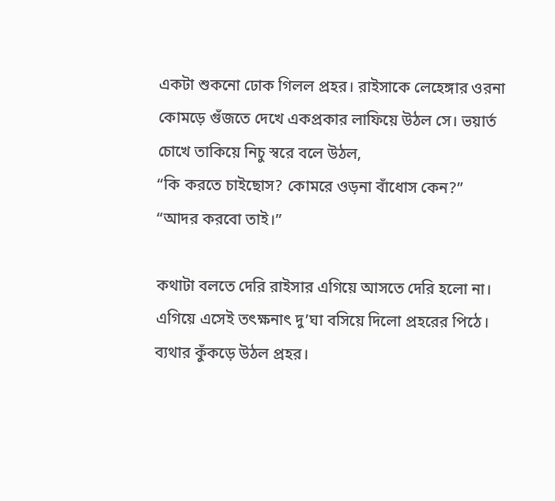একটা শুকনো ঢোক গিলল প্রহর। রাইসাকে লেহেঙ্গার ওরনা কোমড়ে গুঁজতে দেখে একপ্রকার লাফিয়ে উঠল সে। ভয়ার্ত চোখে তাকিয়ে নিচু স্বরে বলে উঠল,
“কি করতে চাইছোস? কোমরে ওড়না বাঁধোস কেন?”
“আদর করবো তাই।”

কথাটা বলতে দেরি রাইসার এগিয়ে আসতে দেরি হলো না। এগিয়ে এসেই তৎক্ষনাৎ দু’ঘা বসিয়ে দিলো প্রহরের পিঠে। ব্যথার কুঁকড়ে উঠল প্রহর।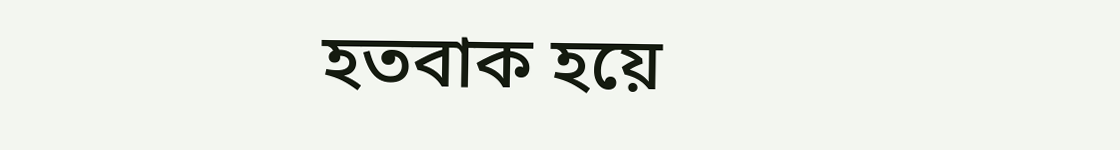হতবাক হয়ে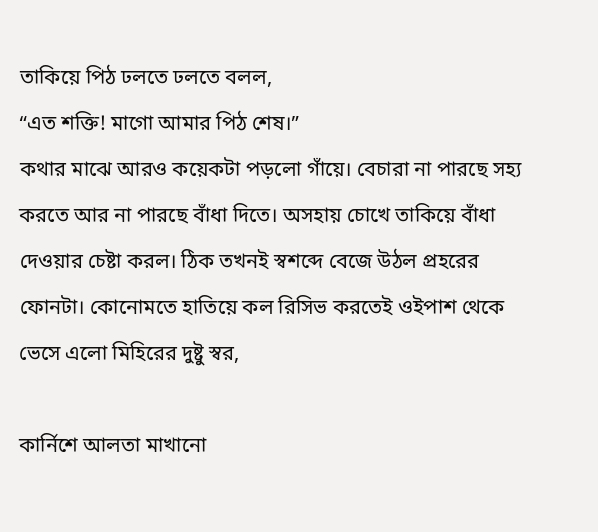তাকিয়ে পিঠ ঢলতে ঢলতে বলল,
“এত শক্তি! মাগো আমার পিঠ শেষ।”
কথার মাঝে আরও কয়েকটা পড়লো গাঁয়ে। বেচারা না পারছে সহ্য করতে আর না পারছে বাঁধা দিতে। অসহায় চোখে তাকিয়ে বাঁধা দেওয়ার চেষ্টা করল। ঠিক তখনই স্বশব্দে বেজে উঠল প্রহরের ফোনটা। কোনোমতে হাতিয়ে কল রিসিভ করতেই ওইপাশ থেকে ভেসে এলো মিহিরের দুষ্টু স্বর,

কার্নিশে আলতা মাখানো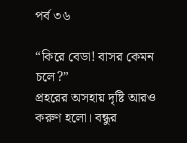পর্ব ৩৬

“কিরে বেডা! বাসর কেমন চলে?”
প্রহরের অসহায় দৃষ্টি আরও করুণ হলো। বন্ধুর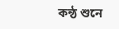কন্ঠ শুনে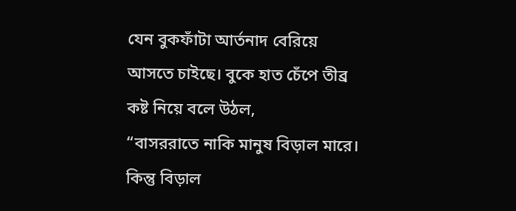যেন বুকফাঁটা আর্তনাদ বেরিয়ে আসতে চাইছে। বুকে হাত চেঁপে তীব্র কষ্ট নিয়ে বলে উঠল,
“বাসররাতে নাকি মানুষ বিড়াল মারে। কিন্তু বিড়াল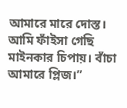আমারে মারে দোস্ত। আমি ফাঁইসা গেছি মাইনকার চিপায়। বাঁচা আমারে প্লিজ।”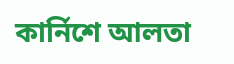কার্নিশে আলতা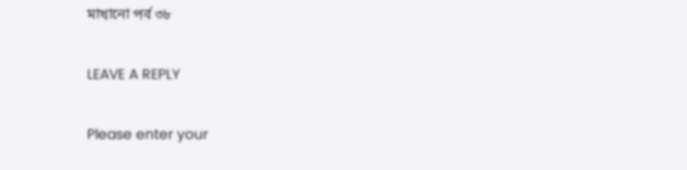মাখানো পর্ব ৩৮

LEAVE A REPLY

Please enter your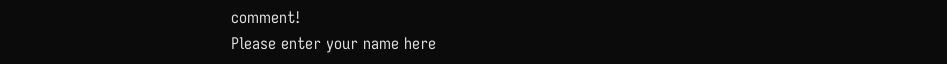comment!
Please enter your name here